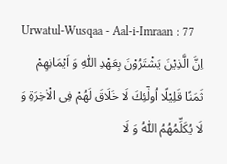Urwatul-Wusqaa - Aal-i-Imraan : 77
اِنَّ الَّذِیْنَ یَشْتَرُوْنَ بِعَهْدِ اللّٰهِ وَ اَیْمَانِهِمْ ثَمَنًا قَلِیْلًا اُولٰٓئِكَ لَا خَلَاقَ لَهُمْ فِی الْاٰخِرَةِ وَ لَا یُكَلِّمُهُمُ اللّٰهُ وَ لَا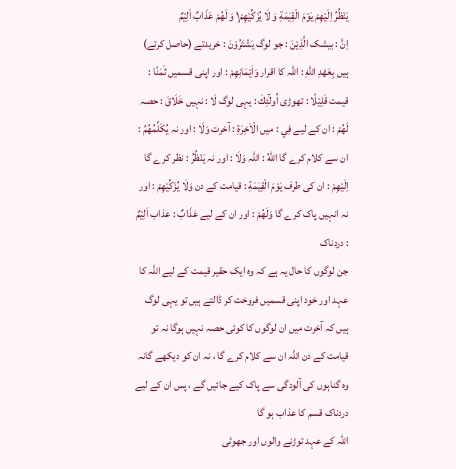یَنْظُرُ اِلَیْهِمْ یَوْمَ الْقِیٰمَةِ وَ لَا یُزَكِّیْهِمْ١۪ وَ لَهُمْ عَذَابٌ اَلِیْمٌ
اِنَّ : بیشک الَّذِيْنَ : جو لوگ يَشْتَرُوْنَ : خریدتے (حاصل کرتے) ہیں بِعَهْدِ اللّٰهِ : اللہ کا اقرار وَاَيْمَانِهِمْ : اور اپنی قسمیں ثَمَنًا : قیمت قَلِيْلًا : تھوڑی اُولٰٓئِكَ : یہی لوگ لَا : نہیں خَلَاقَ : حصہ لَھُمْ : ان کے لیے فِي : میں الْاٰخِرَةِ : آخرت وَلَا : اور نہ يُكَلِّمُھُمُ : ان سے کلام کرے گا اللّٰهُ : اللہ وَلَا : اور نہ يَنْظُرُ : نظر کرے گا اِلَيْهِمْ : ان کی طرف يَوْمَ الْقِيٰمَةِ : قیامت کے دن وَلَا يُزَكِّيْهِمْ : اور نہ انہیں پاک کرے گا وَلَھُمْ : اور ان کے لیے عَذَابٌ : عذاب اَلِيْمٌ : دردناک
جن لوگوں کا حال یہ ہے کہ وہ ایک حقیر قیمت کے لیے اللہ کا عہد اور خود اپنی قسمیں فروخت کر ڈالتے ہیں تو یہی لوگ ہیں کہ آخرت میں ان لوگوں کا کوئی حصہ نہیں ہوگا نہ تو قیامت کے دن اللہ ان سے کلام کرے گا ، نہ ان کو دیکھے گانہ وہ گناہوں کی آلودگی سے پاک کیے جائیں گے ، پس ان کے لیے دردناک قسم کا عذاب ہو گا
اللہ کے عہد توڑنے والوں اور جھوٹی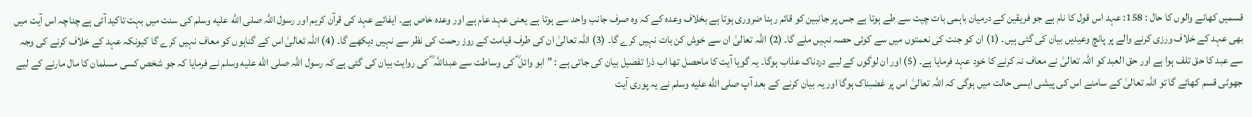قسمیں کھانے والوں کا حال : 158: عہد اس قول کا نام ہے جو فریقین کے درمیان باہمی بات چیت سے طے ہوتا ہے جس پر جانبین کو قائم رہنا ضروری ہوتا ہے بخلاف وعدہ کے کہ وہ صرف جانب واحد سے ہوتا ہے یعنی عہد عام ہے اور وعدہ خاص ہے۔ ایفائے عہد کی قرآن کریم اور رسول اللہ صلى الله عليه وسلم کی سنت میں بہت تاکید آئی ہے چناچہ اس آیت میں بھی عہد کے خلاف ورزی کرنے والے پر پانچ وعیدیں بیان کی گئی ہیں۔ (1) ان کو جنت کی نعمتوں میں سے کوئی حصہ نہیں ملے گا۔ (2) اللہ تعالیٰ ان سے خوش کن بات نہیں کرے گا۔ (3) اللہ تعالیٰ ان کی طرف قیامت کے روز رحمت کی نظر سے نہیں دیکھے گا۔ (4) اللہ تعالیٰ اس کے گناہوں کو معاف نہیں کرے گا کیونکہ عہد کے خلاف کرنے کی وجہ سے عبد کا حق تلف ہوا ہے اور حق العبد کو اللہ تعالیٰ نے معاف نہ کرنے کا خود عہد فرمایا ہے۔ (5) اور ان لوگوں کے لیے دردناک عذاب ہوگا۔ یہ گویا آیت کا ماحصل تھا اب ذرا تفصیل بیان کی جاتی ہے : ” ابو وائل ؓ کی وساطت سے عبداللہ ؓ کی روایت بیان کی گئی ہے کہ رسول اللہ صلى الله عليه وسلم نے فرمایا کہ جو شخص کسی مسلمان کا مال مارنے کے لیے جھوٹی قسم کھائے گا تو اللہ تعالیٰ کے سامنے اس کی پیشی ایسی حالت میں ہوگی کہ اللہ تعالیٰ اس پر غضبناک ہوگا اور یہ بیان کرنے کے بعد آپ صلى الله عليه وسلم نے یہ پوری آیت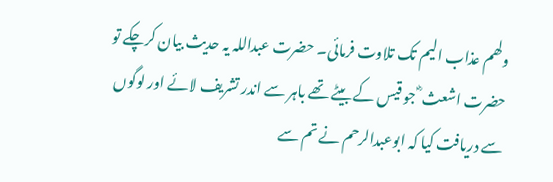ولھم عذاب الیم تک تلاوت فرمائی۔ حضرت عبداللہ یہ حدیث بیان کرچکے تو حضرت اشعث ؓ جو قیس کے بیٹے تھے باہر سے اندر تشریف لائے اور لوگوں سے دریافت کیا کہ ابوعبدالرحم نے تم سے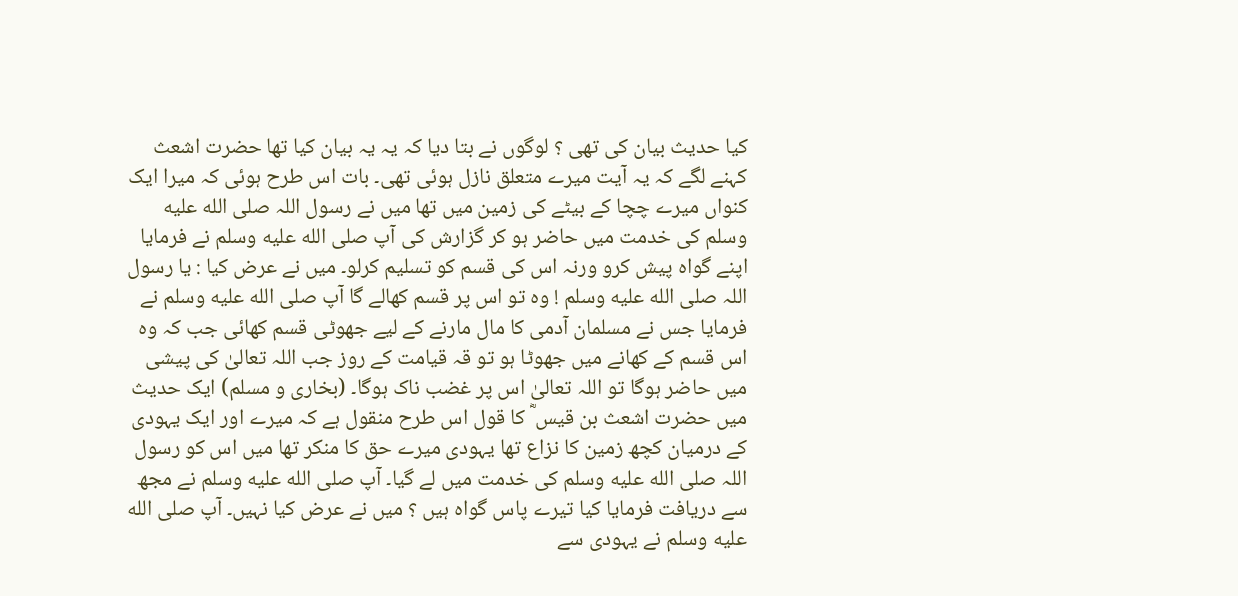کیا حدیث بیان کی تھی ؟ لوگوں نے بتا دیا کہ یہ یہ بیان کیا تھا حضرت اشعث کہنے لگے کہ یہ آیت میرے متعلق نازل ہوئی تھی۔ بات اس طرح ہوئی کہ میرا ایک کنواں میرے چچا کے بیٹے کی زمین میں تھا میں نے رسول اللہ صلى الله عليه وسلم کی خدمت میں حاضر ہو کر گزارش کی آپ صلى الله عليه وسلم نے فرمایا اپنے گواہ پیش کرو ورنہ اس کی قسم کو تسلیم کرلو۔ میں نے عرض کیا : یا رسول اللہ صلى الله عليه وسلم ! وہ تو اس پر قسم کھالے گا آپ صلى الله عليه وسلم نے فرمایا جس نے مسلمان آدمی کا مال مارنے کے لیے جھوٹی قسم کھائی جب کہ وہ اس قسم کے کھانے میں جھوٹا ہو تو قہ قیامت کے روز جب اللہ تعالیٰ کی پیشی میں حاضر ہوگا تو اللہ تعالیٰ اس پر غضب ناک ہوگا۔ (بخاری و مسلم) ایک حدیث میں حضرت اشعث بن قیس ؓ کا قول اس طرح منقول ہے کہ میرے اور ایک یہودی کے درمیان کچھ زمین کا نزاع تھا یہودی میرے حق کا منکر تھا میں اس کو رسول اللہ صلى الله عليه وسلم کی خدمت میں لے گیا۔ آپ صلى الله عليه وسلم نے مجھ سے دریافت فرمایا کیا تیرے پاس گواہ ہیں ؟ میں نے عرض کیا نہیں۔ آپ صلى الله عليه وسلم نے یہودی سے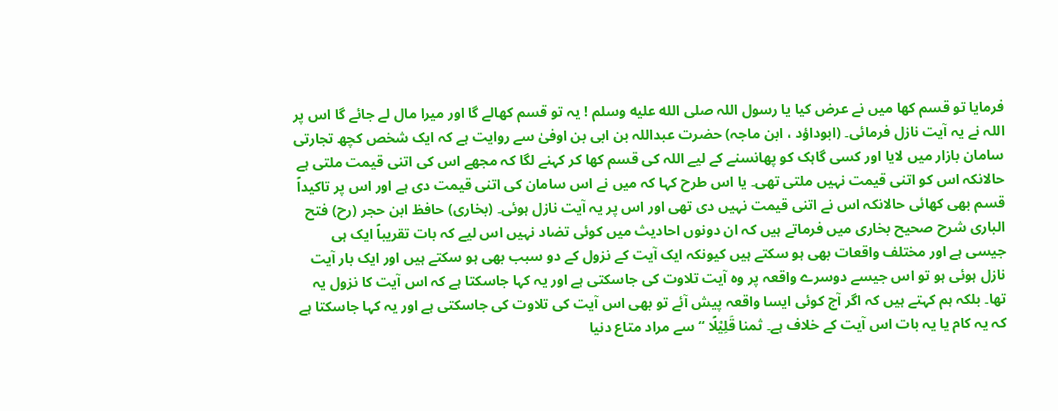فرمایا تو قسم کھا میں نے عرض کیا یا رسول اللہ صلى الله عليه وسلم ! یہ تو قسم کھالے گا اور میرا مال لے جائے گا اس پر اللہ نے یہ آیت نازل فرمائی۔ (ابوداؤد ، ابن ماجہ) حضرت عبداللہ بن ابی بن اوفیٰ سے روایت ہے کہ ایک شخص کچھ تجارتی سامان بازار میں لایا اور کسی گاہک کو پھانسنے کے لیے اللہ کی قسم کھا کر کہنے لگا کہ مجھے اس کی اتنی قیمت ملتی ہے حالانکہ اس کو اتنی قیمت نہیں ملتی تھی۔ یا اس طرح کہا کہ میں نے اس سامان کی اتنی قیمت دی ہے اور اس پر تاکیداً قسم بھی کھائی حالانکہ اس نے اتنی قیمت نہیں دی تھی اور اس پر یہ آیت نازل ہوئی۔ (بخاری) حافظ ابن حجر (رح) فتح الباری شرح صحیح بخاری میں فرماتے ہیں کہ ان دونوں احادیث میں کوئی تضاد نہیں اس لیے کہ بات تقریباً ایک ہی جیسی ہے اور مختلف واقعات بھی ہو سکتے ہیں کیونکہ ایک آیت کے نزول کے دو سبب بھی ہو سکتے ہیں اور ایک بار آیت نازل ہوئی ہو تو اس جیسے دوسرے واقعہ پر وہ آیت تلاوت کی جاسکتی ہے اور یہ کہا جاسکتا ہے کہ اس آیت کا نزول یہ تھا۔ بلکہ ہم کہتے ہیں کہ اگر آج کوئی ایسا واقعہ پیش آئے تو بھی اس آیت کی تلاوت کی جاسکتی ہے اور یہ کہا جاسکتا ہے کہ یہ کام یا یہ بات اس آیت کے خلاف ہے۔ ثمنا قَلِیْلًا “ سے مراد متاع دنیا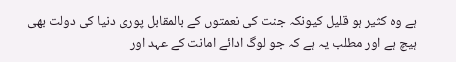ہے وہ کثیر ہو قلیل کیونکہ جنت کی نعمتوں کے بالمقابل پوری دنیا کی دولت بھی ہیچ ہے اور مطلب یہ ہے کہ جو لوگ ادائے امانت کے عہد اور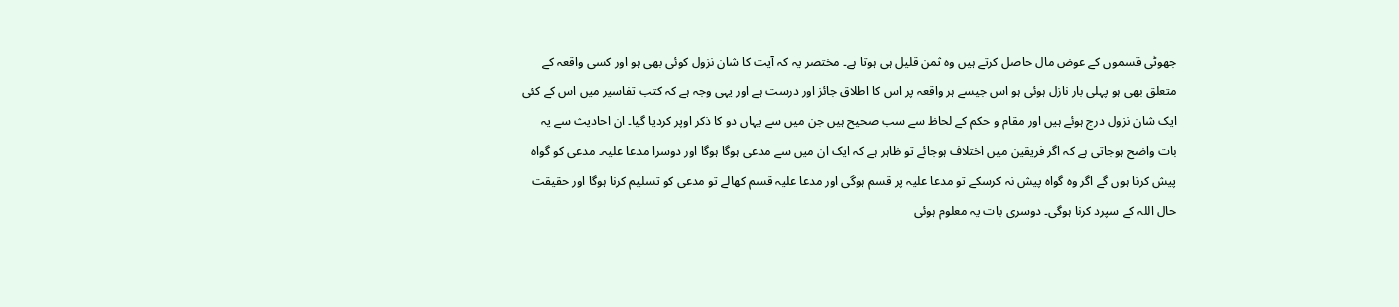جھوٹی قسموں کے عوض مال حاصل کرتے ہیں وہ ثمن قلیل ہی ہوتا ہے۔ مختصر یہ کہ آیت کا شان نزول کوئی بھی ہو اور کسی واقعہ کے متعلق بھی ہو پہلی بار نازل ہوئی ہو اس جیسے ہر واقعہ پر اس کا اطلاق جائز اور درست ہے اور یہی وجہ ہے کہ کتب تفاسیر میں اس کے کئی ایک شان نزول درج ہوئے ہیں اور مقام و حکم کے لحاظ سے سب صحیح ہیں جن میں سے یہاں دو کا ذکر اوپر کردیا گیا۔ ان احادیث سے یہ بات واضح ہوجاتی ہے کہ اگر فریقین میں اختلاف ہوجائے تو ظاہر ہے کہ ایک ان میں سے مدعی ہوگا ہوگا اور دوسرا مدعا علیہ۔ مدعی کو گواہ پیش کرنا ہوں گے اگر وہ گواہ پیش نہ کرسکے تو مدعا علیہ پر قسم ہوگی اور مدعا علیہ قسم کھالے تو مدعی کو تسلیم کرنا ہوگا اور حقیقت حال اللہ کے سپرد کرنا ہوگی۔ دوسری بات یہ معلوم ہوئی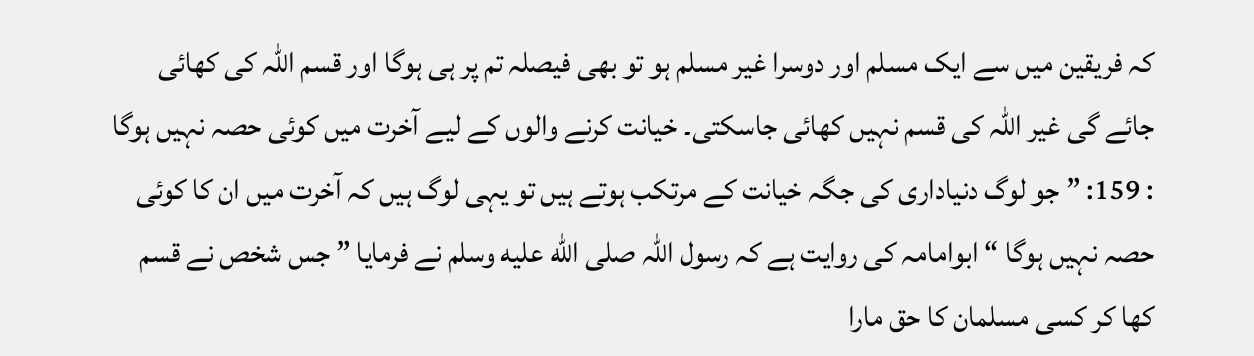کہ فریقین میں سے ایک مسلم اور دوسرا غیر مسلم ہو تو بھی فیصلہ تم پر ہی ہوگا اور قسم اللہ کی کھائی جائے گی غیر اللہ کی قسم نہیں کھائی جاسکتی۔ خیانت کرنے والوں کے لیے آخرت میں کوئی حصہ نہیں ہوگا : 159: ” جو لوگ دنیاداری کی جگہ خیانت کے مرتکب ہوتے ہیں تو یہی لوگ ہیں کہ آخرت میں ان کا کوئی حصہ نہیں ہوگا “ ابوامامہ کی روایت ہے کہ رسول اللہ صلى الله عليه وسلم نے فرمایا ” جس شخص نے قسم کھا کر کسی مسلمان کا حق مارا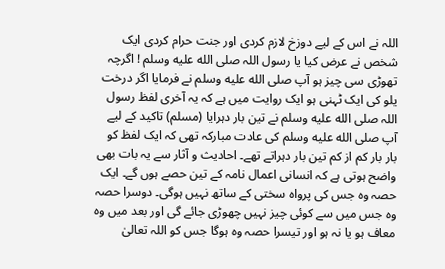اللہ نے اس کے لیے دوزخ لازم کردی اور جنت حرام کردی ایک شخص نے عرض کیا یا رسول اللہ صلى الله عليه وسلم ! اگرچہ تھوڑی سی چیز ہو آپ صلى الله عليه وسلم نے فرمایا اگر درخت یلو کی ایک ٹہنی ہو ایک روایت میں ہے کہ یہ آخری لفظ رسول اللہ صلى الله عليه وسلم نے تین بار دہرایا (مسلم) تاکید کے لیے آپ صلى الله عليه وسلم کی عادت مبارکہ تھی کہ ایک لفظ کو بار بار کم از کم تین بار دہراتے تھے۔ احادیث و آثار سے یہ بات بھی واضح ہوتی ہے کہ انسانی اعمال نامہ کے تین حصے ہوں گے۔ ایک حصہ وہ جس کی پرواہ سختی کے ساتھ نہیں ہوگی۔ دوسرا حصہ وہ جس میں سے کوئی چیز نہیں چھوڑی جائے گی اور بعد میں وہ معاف ہو یا نہ ہو اور تیسرا حصہ وہ ہوگا جس کو اللہ تعالیٰ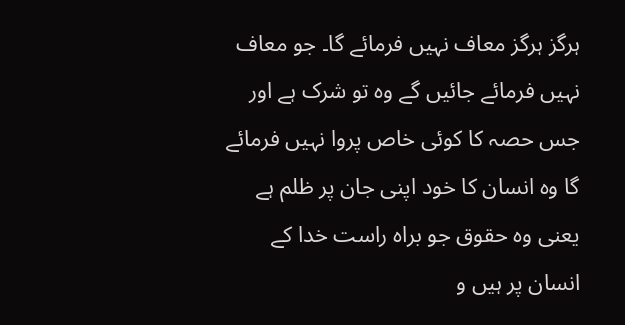ہرگز ہرگز معاف نہیں فرمائے گا۔ جو معاف نہیں فرمائے جائیں گے وہ تو شرک ہے اور جس حصہ کا کوئی خاص پروا نہیں فرمائے گا وہ انسان کا خود اپنی جان پر ظلم ہے یعنی وہ حقوق جو براہ راست خدا کے انسان پر ہیں و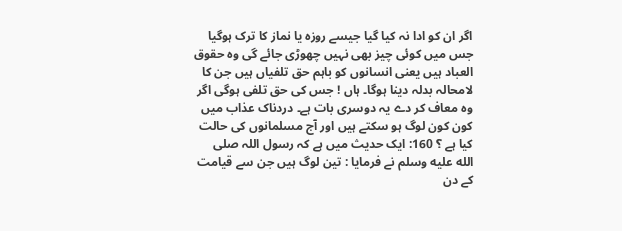اگر ان کو ادا نہ کیا گیا جیسے روزہ یا نماز کا ترک ہوگیا جس میں کوئی چیز بھی نہیں چھوڑی جائے گی وہ حقوق العباد ہیں یعنی انسانوں کو باہم حق تلفیاں ہیں جن کا لامحالہ بدلہ دینا ہوگا۔ ہاں ! جس کی حق تلفی ہوگی اگر وہ معاف کر دے یہ دوسری بات ہے۔ دردناک عذاب میں کون کون لوگ ہو سکتے ہیں اور آج مسلمانوں کی حالت کیا ہے ؟ 160: ایک حدیث میں ہے کہ رسول اللہ صلى الله عليه وسلم نے فرمایا : تین لوگ ہیں جن سے قیامت کے دن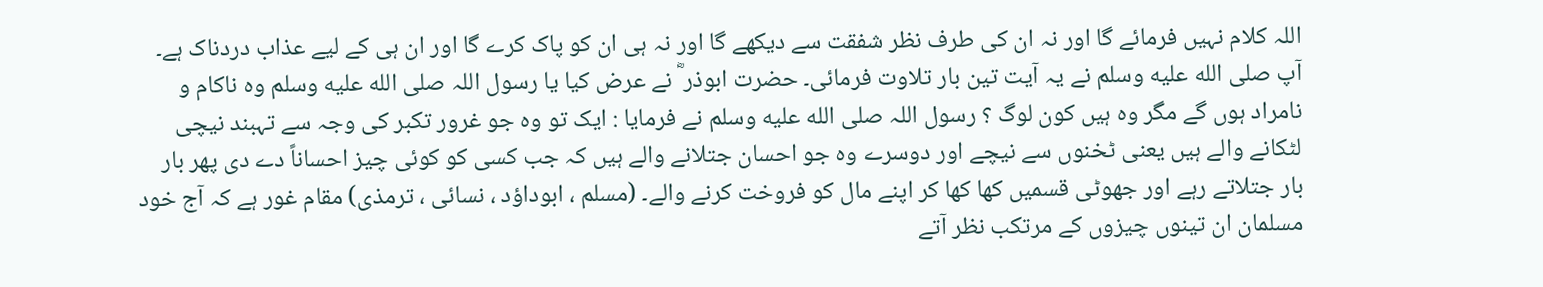اللہ کلام نہیں فرمائے گا اور نہ ان کی طرف نظر شفقت سے دیکھے گا اور نہ ہی ان کو پاک کرے گا اور ان ہی کے لیے عذاب دردناک ہے۔ آپ صلى الله عليه وسلم نے یہ آیت تین بار تلاوت فرمائی۔ حضرت ابوذر ؓ نے عرض کیا یا رسول اللہ صلى الله عليه وسلم وہ ناکام و نامراد ہوں گے مگر وہ ہیں کون لوگ ؟ رسول اللہ صلى الله عليه وسلم نے فرمایا : ایک تو وہ جو غرور تکبر کی وجہ سے تہبند نیچی لٹکانے والے ہیں یعنی ٹخنوں سے نیچے اور دوسرے وہ جو احسان جتلانے والے ہیں کہ جب کسی کو کوئی چیز احساناً دے دی پھر بار بار جتلاتے رہے اور جھوٹی قسمیں کھا کھا کر اپنے مال کو فروخت کرنے والے۔ (مسلم ، ابوداؤد ، نسائی ، ترمذی) مقام غور ہے کہ آج خود مسلمان ان تینوں چیزوں کے مرتکب نظر آتے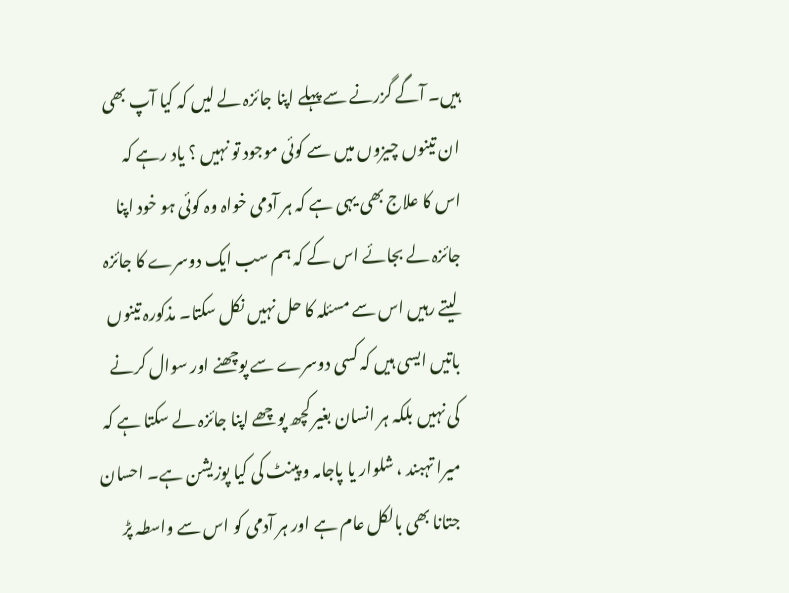ہیں۔ آگے گزرنے سے پہلے اپنا جائزہ لے لیں کہ کیا آپ بھی ان تینوں چیزوں میں سے کوئی موجود تو نہیں ؟ یاد رہے کہ اس کا علاج بھی یہی ہے کہ ہر آدمی خواہ وہ کوئی ہو خود اپنا جائزہ لے بجائے اس کے کہ ہم سب ایک دوسرے کا جائزہ لیتے رہیں اس سے مسئلہ کا حل نہیں نکل سکتا۔ مذکورہ تینوں باتیں ایسی ہیں کہ کسی دوسرے سے پوچھنے اور سوال کرنے کی نہیں بلکہ ہر انسان بغیر کچھ پوچھے اپنا جائزہ لے سکتا ہے کہ میرا تہبند ، شلوار یا پاجامہ و پینٹ کی کیا پوزیشن ہے۔ احسان جتانا بھی بالکل عام ہے اور ہر آدمی کو اس سے واسطہ پڑ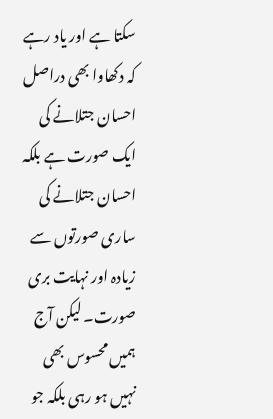سکتا ہے اور یاد رہے کہ دکھاوا بھی دراصل احسان جتلانے کی ایک صورت ہے بلکہ احسان جتلانے کی ساری صورتوں سے زیادہ اور نہایت بری صورت۔ لیکن آج ہمیں محسوس بھی نہیں ہو رہی بلکہ جو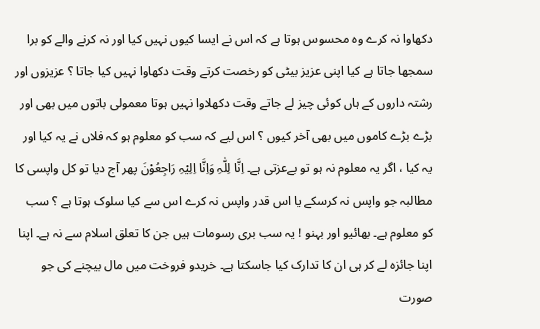دکھاوا نہ کرے وہ محسوس ہوتا ہے کہ اس نے ایسا کیوں نہیں کیا اور نہ کرنے والے کو برا سمجھا جاتا ہے کیا اپنی عزیز بیٹی کو رخصت کرتے وقت دکھاوا نہیں کیا جاتا ؟ عزیزوں اور رشتہ داروں کے ہاں کوئی چیز لے جاتے وقت دکھلاوا نہیں ہوتا معمولی باتوں میں بھی اور بڑے بڑے کاموں میں بھی آخر کیوں ؟ اس لیے کہ سب کو معلوم ہو کہ فلاں نے یہ کیا اور یہ کیا ، اگر یہ معلوم نہ ہو تو بےعزتی ہے۔ اِنَّا لِلّٰہِ وَاِنَّا اِلِیْہِ رَاجِعُوْنَ پھر آج دیا تو کل واپسی کا مطالبہ جو واپس نہ کرسکے یا اس قدر واپس نہ کرے اس سے کیا سلوک ہوتا ہے ؟ سب کو معلوم ہے۔ بھائیو اور بہنو ! یہ سب بری رسومات ہیں جن کا تعلق اسلام سے نہ ہے۔ اپنا اپنا جائزہ لے کر ہی ان کا تدارک کیا جاسکتا ہے۔ خریدو فروخت میں مال بیچنے کی جو صورت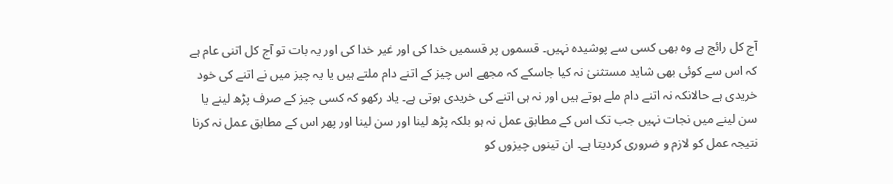آج کل رائج ہے وہ بھی کسی سے پوشیدہ نہیں۔ قسموں پر قسمیں خدا کی اور غیر خدا کی اور یہ بات تو آج کل اتنی عام ہے کہ اس سے کوئی بھی شاید مستثنیٰ نہ کیا جاسکے کہ مجھے اس چیز کے اتنے دام ملتے ہیں یا یہ چیز میں نے اتنے کی خود خریدی ہے حالانکہ نہ اتنے دام ملے ہوتے ہیں اور نہ ہی اتنے کی خریدی ہوتی ہے۔ یاد رکھو کہ کسی چیز کے صرف پڑھ لینے یا سن لینے میں نجات نہیں جب تک اس کے مطابق عمل نہ ہو بلکہ پڑھ لینا اور سن لینا اور پھر اس کے مطابق عمل نہ کرنا نتیجہ عمل کو لازم و ضروری کردیتا ہے۔ ان تینوں چیزوں کو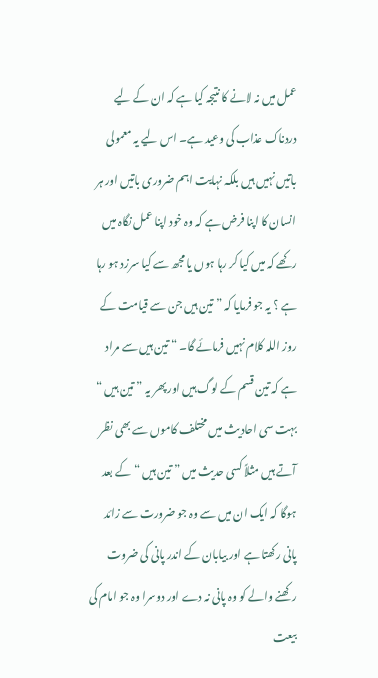عمل میں نہ لانے کا نتیجہ کیا ہے کہ ان کے لیے دردناک عذاب کی وعید ہے۔ اس لیے یہ معمولی باتیں نہیں ہیں بلکہ نہایت اہم ضروری باتیں اور ہر انسان کا اپنا فرض ہے کہ وہ خود اپنا عمل نگاہ میں رکھے کہ میں کیا کر رہا ہوں یا مجھ سے کیا سرزد ہو رہا ہے ؟ یہ جو فرمایا کہ ” تین ہیں جن سے قیامت کے روز اللہ کلام نہیں فرمائے گا۔ “ تین ہیں سے مراد ہے کہ تین قسم کے لوگ ہیں اور پھر یہ ” تین ہیں “ بہت سی احادیث میں مختلف کاموں سے بھی نظر آتے ہیں مثلاً کسی حدیث میں ” تین ہیں “ کے بعد ہوگا کہ ایک ان میں سے وہ جو ضرورت سے زائد پانی رکھتا ہے اور بیابان کے اندر پانی کی ضروت رکھنے والے کو وہ پانی نہ دے اور دوسرا وہ جو امام کی بیعت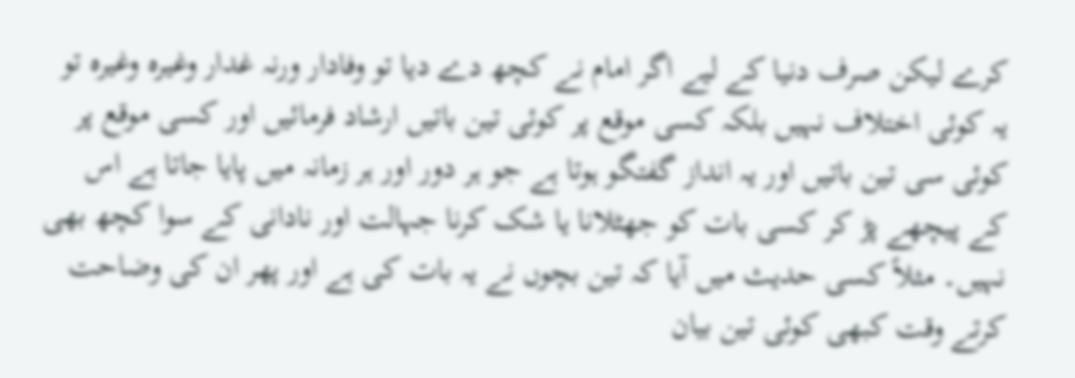کرے لیکن صرف دنیا کے لیے اگر امام نے کچھ دے دیا تو وفادار ورنہ غدار وغیرہ وغیرہ تو یہ کوئی اختلاف نہیں بلکہ کسی موقع پر کوئی تین باتیں ارشاد فرمائیں اور کسی موقع پر کوئی سی تین باتیں اور یہ انداز گفتگو ہوتا ہے جو ہر دور اور ہر زمانہ میں پایا جاتا ہے اس کے پیچھے پڑ کر کسی بات کو جھٹلانا یا شک کرنا جہالت اور نادانی کے سوا کچھ بھی نہیں۔ مثلاً کسی حدیث میں آیا کہ تین بچوں نے یہ بات کی ہے اور پھر ان کی وضاحت کرتے وقت کبھی کوئی تین بیان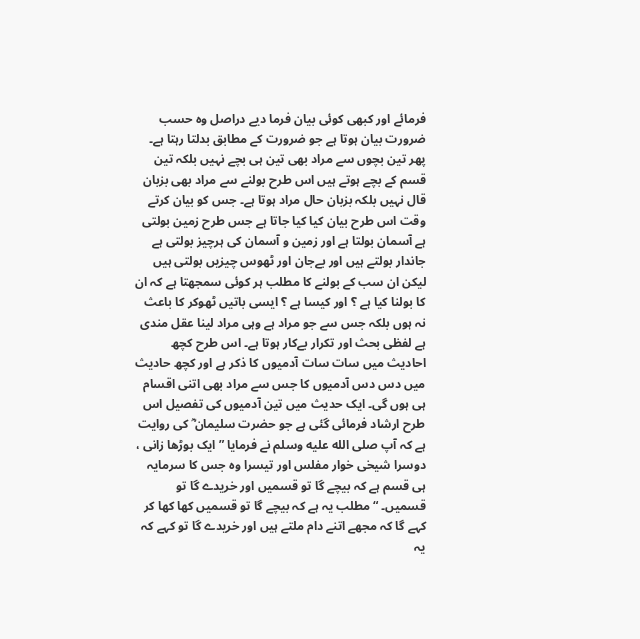فرمائے اور کبھی کوئی بیان فرما دیے دراصل وہ حسب ضرورت بیان ہوتا ہے جو ضرورت کے مطابق بدلتا رہتا ہے۔ پھر تین بچوں سے مراد بھی تین ہی بچے نہیں بلکہ تین قسم کے بچے ہوتے ہیں اس طرح بولنے سے مراد بھی بزبان قال نہیں بلکہ بزبان حال مراد ہوتا ہے۔ جس کو بیان کرتے وقت اس طرح بیان کیا کیا جاتا ہے جس طرح زمین بولتی ہے آسمان بولتا ہے اور زمین و آسمان کی ہرچیز بولتی ہے جاندار بولتے ہیں اور بےجان اور ٹھوس چیزیں بولتی ہیں لیکن ان سب کے بولنے کا مطلب ہر کوئی سمجھتا ہے کہ ان کا بولنا کیا ہے ؟ اور کیسا ہے ؟ ایسی باتیں ٹھوکر کا باعث نہ ہوں بلکہ جس سے جو مراد ہے وہی مراد لینا عقل مندی ہے لفظی بحث اور تکرار بےکار ہوتا ہے۔ اس طرح کچھ احادیث میں سات سات آدمیوں کا ذکر ہے اور کچھ حادیث میں دس دس آدمیوں کا جس سے مراد بھی اتنی اقسام ہی ہوں گی۔ ایک حدیث میں تین آدمیوں کی تفصیل اس طرح ارشاد فرمائی گئی ہے جو حضرت سلیمان ؓ کی روایت ہے کہ آپ صلى الله عليه وسلم نے فرمایا ” ایک بوڑھا زانی ، دوسرا شیخی خوار مفلس اور تیسرا وہ جس کا سرمایہ ہی قسم ہے کہ بیچے گا تو قسمیں اور خریدے گا تو قسمیں۔ “ مطلب یہ ہے کہ بیچے گا تو قسمیں کھا کھا کر کہے گا کہ مجھے اتنے دام ملتے ہیں اور خریدے گا تو کہے کہ یہ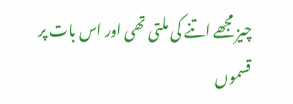چیز مجھے اتنے کی ملتی تھی اور اس بات پر قسموں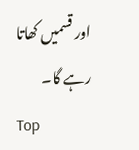اور قسمیں کھاتا رہے گا۔
Top